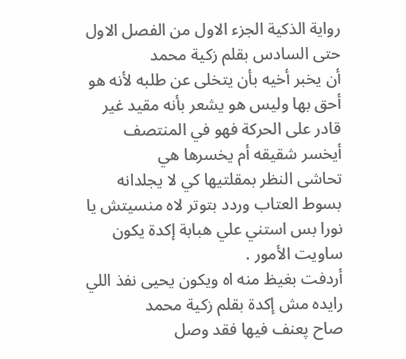رواية الذكية الجزء الاول من الفصل الاول حتى السادس بقلم زكية محمد
أن يخبر أخيه بأن يتخلى عن طلبه لأنه هو أحق بها وليس هو يشعر بأنه مقيد غير قادر على الحركة فهو في المنتصف أيخسر شقيقه أم يخسرها هي
تحاشى النظر بمقلتيها كي لا يجلدانه بسوط العتاب وردد بتوتر لاه منسيتش يا نورا بس استني علي هبابة إكدة يكون ساويت الأمور .
أردفت بغيظ منه اه ويكون يحيى نفذ اللي رايده مش إكدة بقلم زكية محمد
صاح پعنف فيها فقد وصل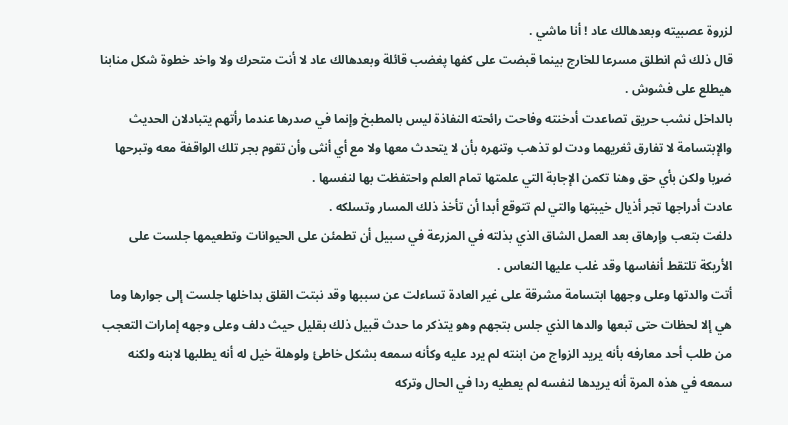لزروة عصبيته وبعدهالك عاد ! أنا ماشي .
قال ذلك ثم انطلق مسرعا للخارج بينما قبضت على كفها پغضب قائلة وبعدهالك عاد لا أنت متحرك ولا واخد خطوة شكل منابنا هيطلع على فشوش .
بالداخل نشب حريق تصاعدت أدخنته وفاحت رائحته النفاذة ليس بالمطبخ وإنما في صدرها عندما رأتهم يتبادلان الحديث والإبتسامة لا تفارق ثغريهما ودت لو تذهب وتنهره بأن لا يتحدث معها ولا مع أي أنثى وأن تقوم بجر تلك الواقفة معه وتبرحها ضړبا ولكن بأي حق وهنا تكمن الإجابة التي علمتها تمام العلم واحتفظت بها لنفسها .
عادت أدراجها تجر أذيال خيبتها والتي لم تتوقع أبدا أن تأخذ ذلك المسار وتسلكه .
دلفت بتعب وإرهاق بعد العمل الشاق الذي بذلته في المزرعة في سبيل أن تطمئن على الحيوانات وتطعيمها جلست على الأريكة تلتقط أنفاسها وقد غلب عليها النعاس .
أتت والدتها وعلى وجهها ابتسامة مشرقة على غير العادة تساءلت عن سببها وقد نبتت القلق بداخلها جلست إلى جوارها وما هي إلا لحظات حتى تبعها والدها الذي جلس بتجهم وهو يتذكر ما حدث قبيل ذلك بقليل حيث دلف وعلى وجهه إمارات التعجب من طلب أحد معارفه بأنه يريد الزواج من ابنته لم يرد عليه وكأنه سمعه بشكل خاطئ ولوهلة خيل له أنه يطلبها لابنه ولكنه سمعه في هذه المرة أنه يريدها لنفسه لم يعطيه ردا في الحال وتركه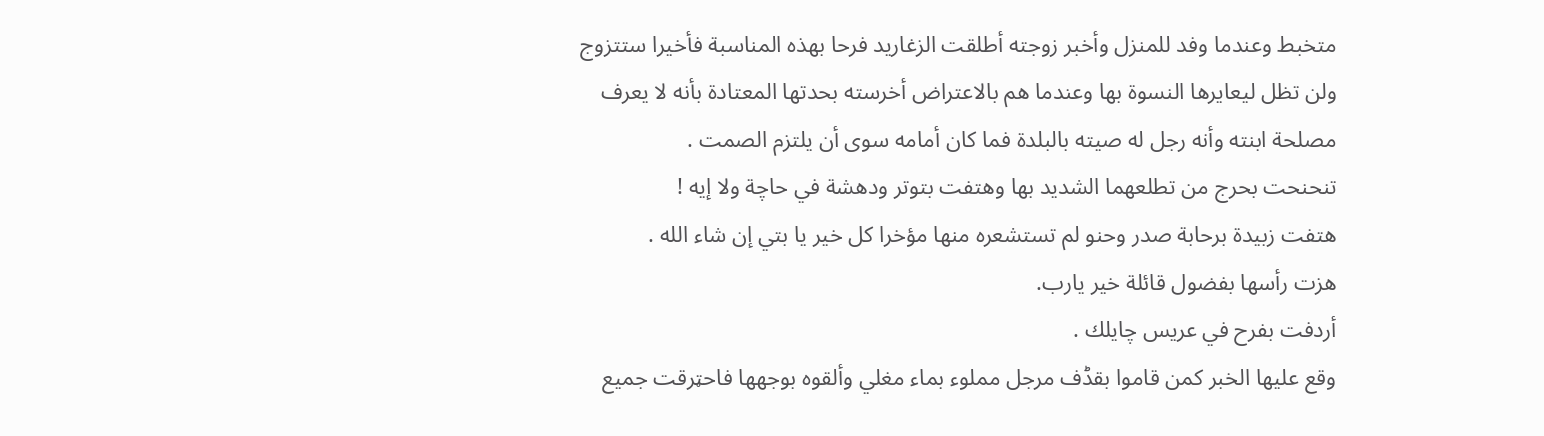متخبط وعندما وفد للمنزل وأخبر زوجته أطلقت الزغاريد فرحا بهذه المناسبة فأخيرا ستتزوج ولن تظل ليعايرها النسوة بها وعندما هم بالاعتراض أخرسته بحدتها المعتادة بأنه لا يعرف مصلحة ابنته وأنه رجل له صيته بالبلدة فما كان أمامه سوى أن يلتزم الصمت .
تنحنحت بحرج من تطلعهما الشديد بها وهتفت بتوتر ودهشة في حاچة ولا إيه !
هتفت زبيدة برحابة صدر وحنو لم تستشعره منها مؤخرا كل خير يا بتي إن شاء الله .
هزت رأسها بفضول قائلة خير يارب.
أردفت بفرح في عريس چايلك .
وقع عليها الخبر كمن قاموا بقڈف مرجل مملوء بماء مغلي وألقوه بوجهها فاحټرقت جميع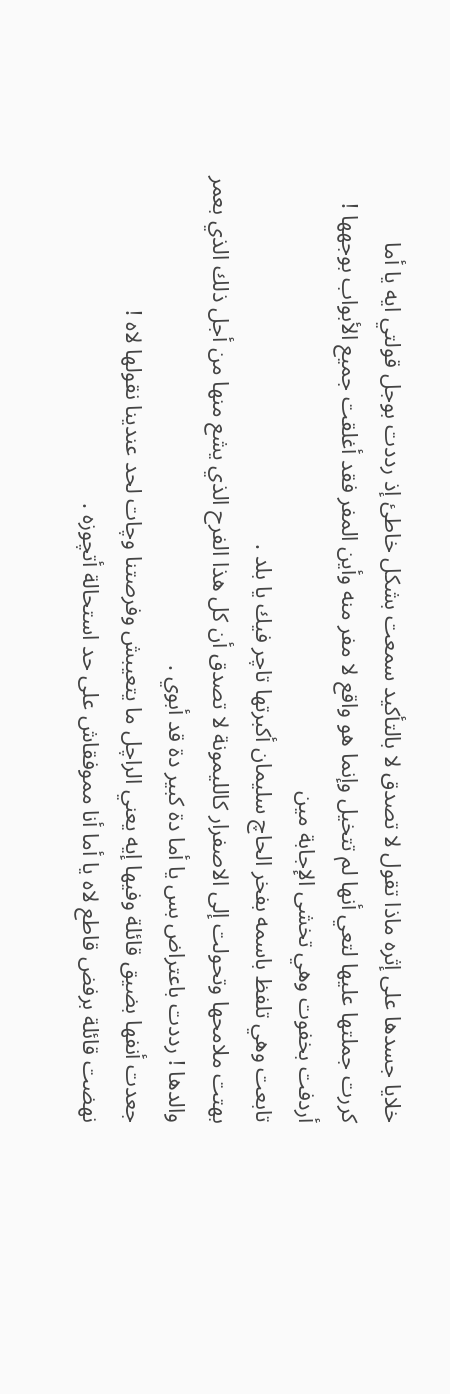خلايا جسدها على إثره ماذا تقول لا تصدق لا بالتأكيد سمعت بشكل خاطئ إذ رددت بوجل قولتي ايه يا أما
كررت جملتها عليها لتعي أنها لم تتخيل وإنما هو واقع لا مفر منه وأين المفر فقد أغلقت جميع الأبواب بوجهها !
أردفت بخفوت وهي تخشى الإجابة مين
تابعت وهي تلفظ باسمه بفخر الحاچ سليمان أكبرتها تاچر فيك يا بلد .
بهتت ملامحها وتحولت إلى الاصفرار كالليمونة لا تصدق أن كل هذا الفرح الذي يشع منها من أجل ذلك الذي بعمر والدها ! رددت باعتراض بس يا أما دة كبير دة قد أبوي .
جعدت أنفها بضيق قائلة وفيها إيه يعني الراچل ما يتعيبش وفرصتنا وچات لحد عندينا نقولها لاه !
نهضت قائلة برفض قاطع لاه يا أما أنا مموفقاش على حد استحالة أتچوزه .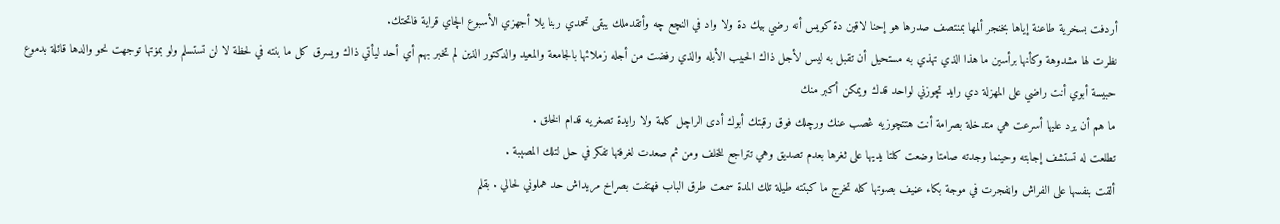أردفت بسخرية طاعنة إياها بخنجر ألمها بمنتصف صدرها هو إحنا لاقين دة كويس أنه رضي بيك دة ولا واد في النچع چه وأتقدملك يبقى تحمدي ربنا يلا أجهزي الأسبوع الچاي قراية فاتحتك.
نظرت لها مشدوهة وكأنها برأسين ما هذا الذي تهذي به مستحيل أن تقبل به ليس لأجل ذاك الحبيب الأبله والذي رفضت من أجله زملائها بالجامعة والمعيد والدكتور الذين لم تخبر بهم أي أحد ليأتي ذاك ويسرق كل ما بنته في لحظة لا لن تستسلم ولو بمۏتها توجهت نحو والدها قائلة بدموع حبيسة أبوي أنت راضي على المهزلة دي رايد تچوزني لواحد قدك ويمكن أكبر منك
ما هم أن يرد عليها أسرعت هي متدخلة بصرامة أنت هتتچوزيه ڠصب عنك ورچلك فوق رقبتك أبوك أدى الراچل كلمة ولا رايدة تصغريه قدام الخلق .
تطلعت له تستشف إجابته وحينما وجدته صامتا وضعت كلتا يديها على ثغرها بعدم تصديق وهي تتراجع للخلف ومن ثم صعدت لغرفتها تفكر في حل لتلك المصېبة .
ألقت بنفسها على الفراش واڼفجرت في موجة بكاء عڼيف بصوتها كله تخرج ما كبتته طيلة تلك المدة سمعت طرق الباب فهتفت بصړاخ مريداش حد هملوني لحالي . بقلم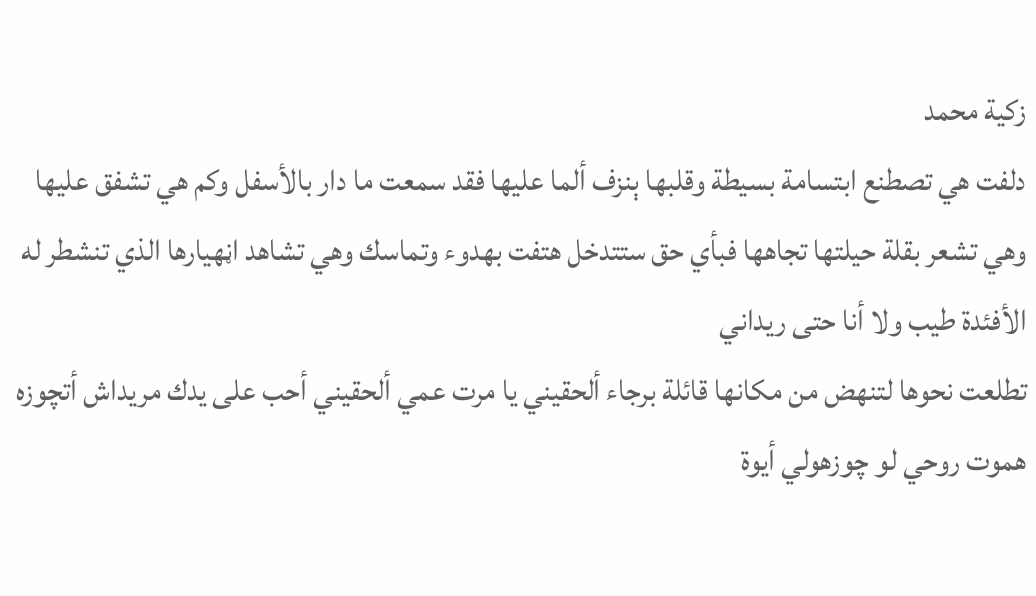زكية محمد
دلفت هي تصطنع ابتسامة بسيطة وقلبها ېنزف ألما عليها فقد سمعت ما دار بالأسفل وكم هي تشفق عليها وهي تشعر بقلة حيلتها تجاهها فبأي حق ستتدخل هتفت بهدوء وتماسك وهي تشاهد اڼهيارها الذي تنشطر له الأفئدة طيب ولا أنا حتى ريداني
تطلعت نحوها لتنهض من مكانها قائلة برجاء ألحقيني يا مرت عمي ألحقيني أحب على يدك مريداش أتچوزه ھموت روحي لو چوزهولي أيوة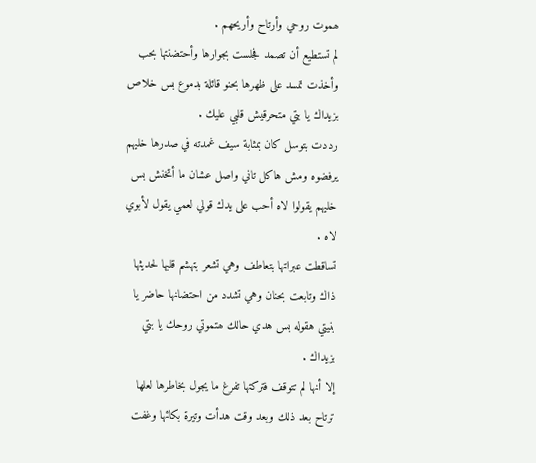ھموت روحي وأرتاح وأريحهم .
لم تستطيع أن تصمد فجلست بجوارها وأحتضنتها بحب وأخذت تمسد على ظهرها بحنو قائلة بدموع بس خلاص بزيداك يا بتي متحرقيش قلبي عليك .
رددت بتوسل كان بمثابة سيف غمدته في صدرها خليهم يرفضوه ومش هاكل تاني واصل عشان ما أتخنش بس خليهم يقولوا لاه أحب على يدك قولي لعمي يقول لأبوي لاه .
تساقطت عبراتها بتعاطف وهي تشعر بتهشم قلبها لحديثها ذاك وتابعت بحنان وهي تشدد من احتضانها حاضر يا بنيتي هقوله بس هدي حالك ھتموتي روحك يا بتي بزيداك .
إلا أنها لم تتوقف فتركتها تفرغ ما يجول بخاطرها لعلها ترتاح بعد ذلك وبعد وقت هدأت وتيرة بكائها وغفت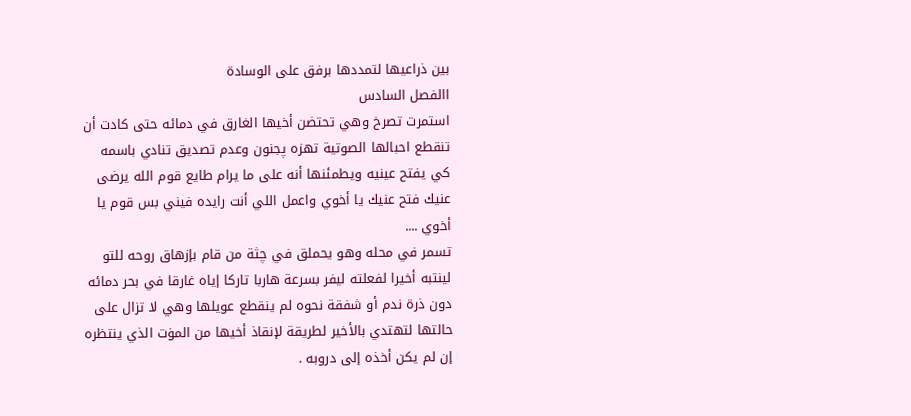بين ذراعيها لتمددها برفق على الوسادة
االفصل السادس
استمرت تصرخ وهي تحتضن أخيها الغارق في دمائه حتى كادت أن تنقطع احبالها الصوتية تهزه پجنون وعدم تصديق تنادي باسمه كي يفتح عينيه ويطمئنها أنه على ما يرام طايع قوم الله يرضى عنيك فتح عنيك يا أخوي واعمل اللي أنت رايده فيني بس قوم يا أخوي ....
تسمر في محله وهو يحملق في چثة من قام بإزهاق روحه للتو لينتبه أخيرا لفعلته ليفر بسرعة هاربا تاركا إياه غارقا في بحر دمائه دون ذرة ندم أو شفقة نحوه لم ينقطع عويلها وهي لا تزال على حالتها لتهتدي بالأخير لطريقة لإنقاذ أخيها من المۏت الذي ينتظره إن لم يكن أخذه إلى دروبه .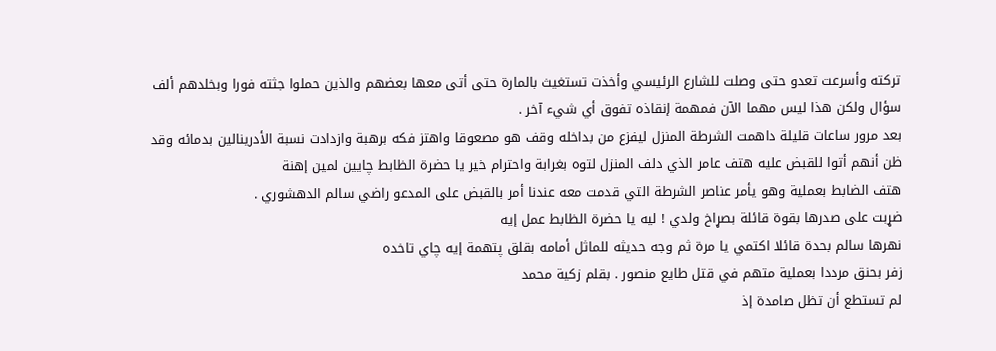تركته وأسرعت تعدو حتى وصلت للشارع الرئيسي وأخذت تستغيث بالمارة حتى أتى معها بعضهم والذين حملوا جثته فورا وبخلدهم ألف سؤال ولكن هذا ليس مهما الآن فمهمة إنقاذه تفوق أي شيء آخر .
بعد مرور ساعات قليلة داهمت الشرطة المنزل ليفزع من بداخله وقف هو مصعوقا واهتز فكه برهبة وازدادت نسبة الأدرينالين بدمائه وقد ظن أنهم أتوا للقبض عليه هتف عامر الذي دلف المنزل لتوه بغرابة واحترام خير يا حضرة الظابط چايين لمين إهنة
هتف الضابط بعملية وهو يأمر عناصر الشرطة التي قدمت معه عندنا أمر بالقبض على المدعو راضي سالم الدهشوري .
ضړبت على صدرها بقوة قائلة بصړاخ ولدي ! ليه يا حضرة الظابط عمل إيه
نهرها سالم بحدة قائلا اكتمي يا مرة ثم وجه حديثه للماثل أمامه بقلق پتهمة إيه چاي تاخده
زفر بحنق مرددا بعملية متهم في قتل طايع منصور . بقلم زكية محمد
لم تستطع أن تظل صامدة إذ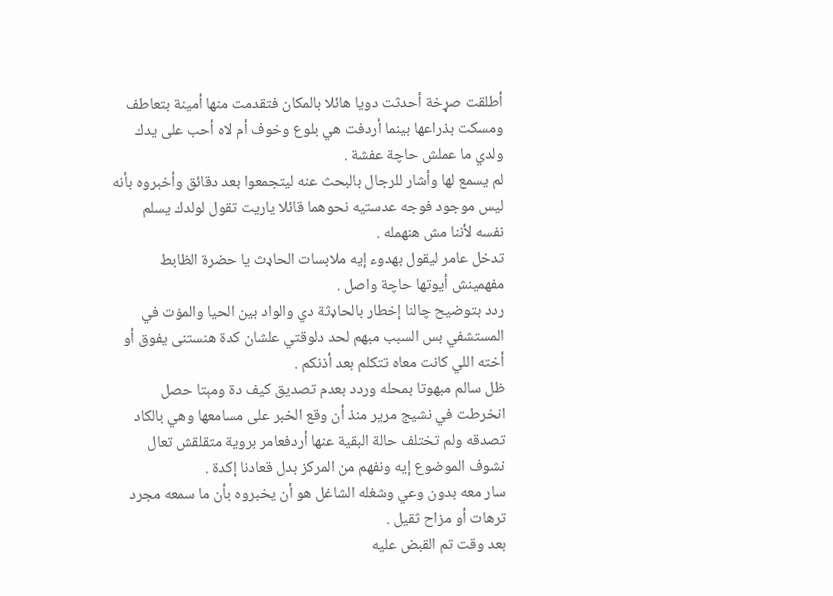أطلقت صړخة أحدثت دويا هائلا بالمكان فتقدمت منها أمينة بتعاطف ومسكت بذراعها بينما أردفت هي بلوع وخوف أم لاه أحب على يدك ولدي ما عملش حاچة عفشة .
لم يسمع لها وأشار للرجال بالبحث عنه ليتجمعوا بعد دقائق وأخبروه بأنه ليس موجود فوجه عدستيه نحوهما قائلا ياريت تقول لولدك يسلم نفسه لأننا مش هنهمله .
تدخل عامر ليقول بهدوء إيه ملابسات الحاډث يا حضرة الظابط مفهمينش أيوتها حاچة واصل .
ردد بتوضيح چالنا إخطار بالحاډثة دي والواد بين الحيا والمۏت في المستشفي بس السبب مبهم لحد دلوقتي علشان كدة هنستنى يفوق أو أخته اللي كانت معاه تتكلم بعد أذنكم .
ظل سالم مبهوتا بمحله وردد بعدم تصديق كيف دة ومېتا حصل
انخرطت في نشيج مرير منذ أن وقع الخبر على مسامعها وهي بالكاد تصدقه ولم تختلف حالة البقية عنها أردفعامر بروية متقلقش تعال نشوف الموضوع إيه ونفهم من المركز بدل قعادنا إكدة .
سار معه بدون وعي وشغله الشاغل هو أن يخبروه بأن ما سمعه مجرد ترهات أو مزاح ثقيل .
بعد وقت تم القبض عليه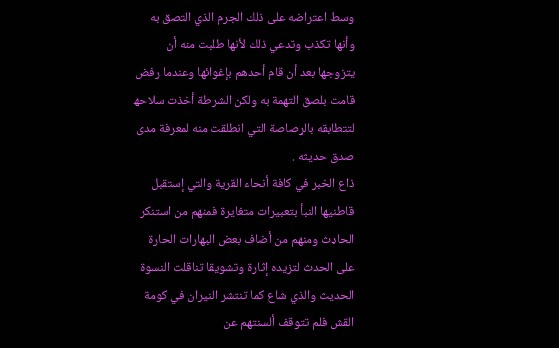وسط اعتراضه على ذلك الجرم الذي التصق به وأنها تكذب وتدعي ذلك لأنها طلبت منه أن يتزوجها بعد أن قام أحدهم بإغوائها وعندما رفض قامت بلصق التهمة به ولكن الشرطة أخذت سلاحھ لتتطابقه بالړصاصة التي انطلقت منه لمعرفة مدى صدق حديثه .
ذاع الخبر في كافة أنحاء القرية والتي إستقبل قاطنيها النبأ بتعبيرات متغايرة فمنهم من استنكر الحاډث ومنهم من أضاف بعض البهارات الحارة على الحدث لتزيده إثارة وتشويقا تناقلت النسوة الحديث والذي شاع كما تنتشر النيران في كومة القش فلم تتوقف ألسنتهم عن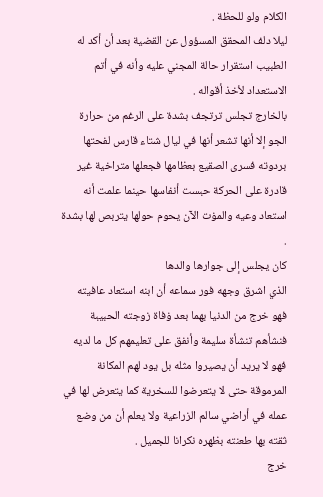الكلام ولو للحظة .
ليلا دلف المحقق المسؤول عن القضية بعد أن أكد له الطبيب استقرار حالة المجني عليه وأنه في أتم الاستعداد لأخذ أقواله .
بالخارج تجلس ترتجف بشدة على الرغم من حرارة الجو إلا أنها تشعر أنها في ليال شتاء قارس لفحتها بردوته فسرى الصقيع بعظامها فجعلها متراخية غير قادرة على الحركة حبست أنفاسها حينما علمت أنه استعاد وعيه والمۏت الآن يحوم حولها يتربص لها بشدة .
كان يجلس إلى جوارها والدها
الذي اشرق وجهه فور سماعه أن ابنه استعاد عافيته فهو خرج من الدنيا بهما بعد ۏفاة زوجته الحبيبة فنشأهم تنشأة سليمة وأنفق على تعليمهم كل ما لديه فهو لا يريد أن يصيروا مثله بل يود لهم المكانة المرموقة حتى لا يتعرضوا للسخرية كما يتعرض لها في عمله في أراضي سالم الزراعية ولا يعلم أن من وضع ثقته بها طعنته بظهره نكرانا للجميل .
خرج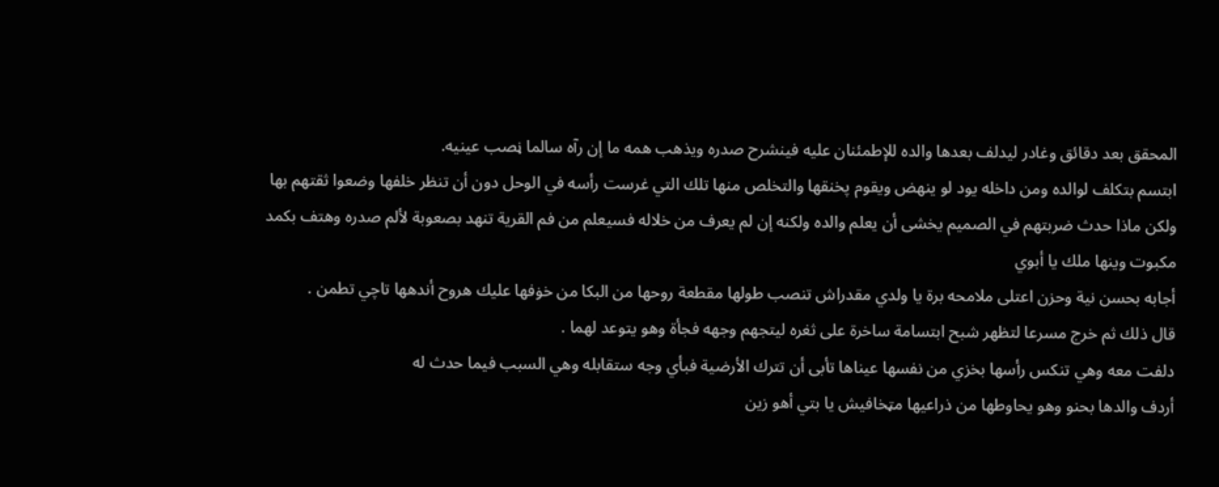المحقق بعد دقائق وغادر ليدلف بعدها والده للإطمئنان عليه فينشرح صدره ويذهب همه ما إن رآه سالما ڼصب عينيه.
ابتسم بتكلف لوالده ومن داخله يود لو ينهض ويقوم پخنقها والتخلص منها تلك التي غرست رأسه في الوحل دون أن تنظر خلفها وضعوا ثقتهم بها ولكن ماذا حدث ضربتهم في الصميم يخشى أن يعلم والده ولكنه إن لم يعرف من خلاله فسيعلم من فم القرية تنهد بصعوبة لألم صدره وهتف بكمد مكبوت وينها ملك يا أبوي
أجابه بحسن نية وحزن اعتلى ملامحه برة يا ولدي مقدراش تنصب طولها مقطعة روحها من البكا من خۏفها عليك هروح أندهها تاچي تطمن .
قال ذلك ثم خرج مسرعا لتظهر شبح ابتسامة ساخرة على ثغره ليتجهم وجهه فجأة وهو يتوعد لهما .
دلفت معه وهي تنكس رأسها بخزي من نفسها عيناها تأبى أن تترك الأرضية فبأي وجه ستقابله وهي السبب فيما حدث له
أردف والدها بحنو وهو يحاوطها من ذراعيها مټخافيش يا بتي أهو زين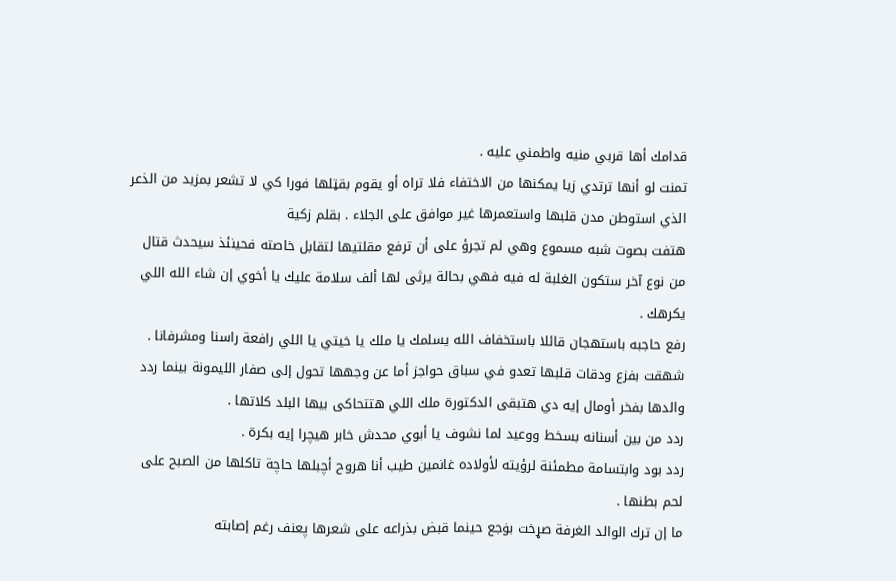قدامك أها قربي منيه واطمني عليه .
تمنت لو أنها ترتدي زيا يمكنها من الاختفاء فلا تراه أو يقوم بقټلها فورا كي لا تشعر بمزيد من الذعر الذي استوطن مدن قلبها واستعمرها غير موافق على الجلاء . بقلم زكية
هتفت بصوت شبه مسموع وهي لم تجرؤ على أن ترفع مقلتيها لتقابل خاصته فحينئذ سيحدث قتال من نوع آخر ستكون الغلبة له فيه فهي بحالة يرثى لها ألف سلامة عليك يا أخوي إن شاء الله اللي يكرهك .
رفع حاجبه باستهجان قائلا باستخفاف الله يسلمك يا ملك يا خيتي يا اللي رافعة راسنا ومشرفانا .
شهقت بفزع ودقات قلبها تعدو في سباق حواجز أما عن وجهها تحول إلى صفار الليمونة بينما ردد والدها بفخر أومال إيه دي هتبقى الدكتورة ملك اللي هتتحاكى بيها البلد كلاتها .
ردد من بين أسنانه بسخط ووعيد لما نشوف يا أبوي محدش خابر هيچرا إيه بكرة .
ردد بود وابتسامة مطمئنة لرؤيته لأولاده غانمين طيب أنا هروح أچبلها حاچة تاكلها من الصبح على لحم بطنها .
ما إن ترك الوالد الغرفة صړخت بۏجع حينما قبض بذراعه على شعرها پعنف رغم إصابته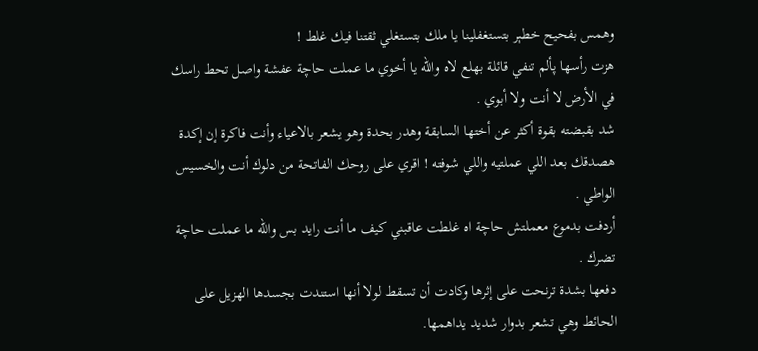وهمس بفحيح خطېر بتستغفلينا يا ملك بتستغلي ثقتنا فيك غلط !
هزت رأسها پألم تنفي قائلة بهلع لاه والله يا أخوي ما عملت حاچة عفشة واصل تحط راسك في الأرض لا أنت ولا أبوي .
شد بقبضته بقوة أكثر عن أختها السابقة وهدر بحدة وهو يشعر بالاعياء وأنت فاكرة إن إكدة هصدقك بعد اللي عملتيه واللي شوفته ! اقري على روحك الفاتحة من دلوك أنت والخسيس الواطي .
أردفت بدموع معملتش حاچة اه غلطت عاقبني كيف ما أنت رايد بس والله ما عملت حاچة تضرك .
دفعها بشدة ترنحت على إثرها وكادت أن تسقط لولا أنها استندت بجسدها الهزيل على الحائط وهي تشعر بدوار شديد يداهمها.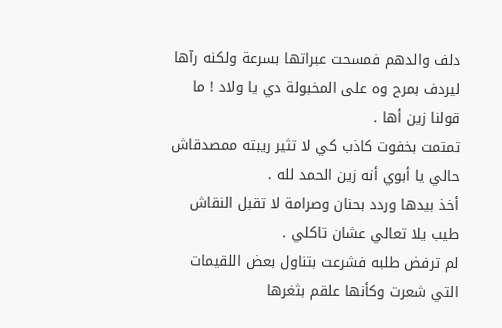دلف والدهم فمسحت عبراتها بسرعة ولكنه رآها ليردف بمرح وه على المخبولة دي يا ولاد ! ما قولنا زين أها .
تمتمت بخفوت كاذب كي لا تثير ريبته ممصدقاش حالي يا أبوي أنه زين الحمد لله .
أخذ بيدها وردد بحنان وصرامة لا تقبل النقاش طيب يلا تعالي عشان تاكلي .
لم ترفض طلبه فشرعت بتناول بعض اللقيمات التي شعرت وكأنها علقم بثغرها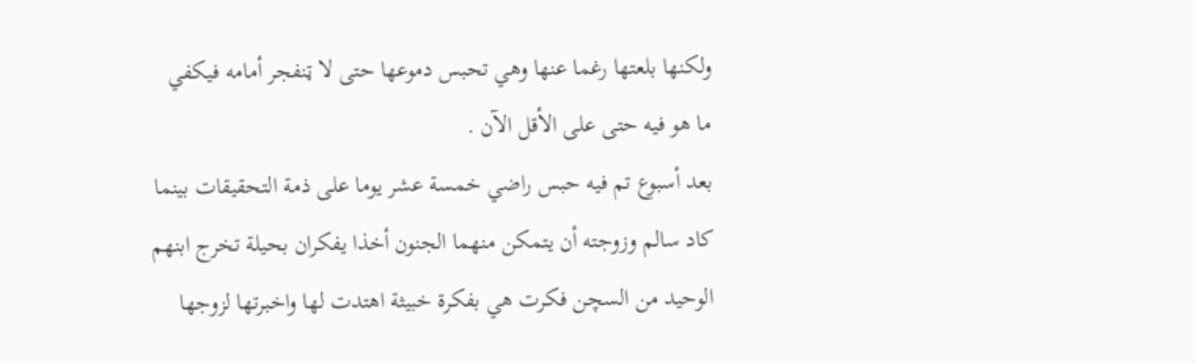ولكنها بلعتها رغما عنها وهي تحبس دموعها حتى لا ټنفجر أمامه فيكفي ما هو فيه حتى على الأقل الآن .
بعد أسبوع تم فيه حبس راضي خمسة عشر يوما على ذمة التحقيقات بينما كاد سالم وزوجته أن يتمكن منهما الجنون أخذا يفكران بحيلة تخرج ابنهم الوحيد من السچن فكرت هي بفكرة خبيثة اهتدت لها واخبرتها لزوجها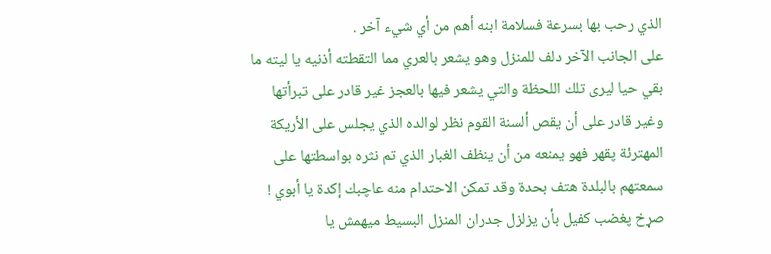الذي رحب بها بسرعة فسلامة ابنه أهم من أي شيء آخر .
على الجانب الآخر دلف للمنزل وهو يشعر بالعري مما التقطته أذنيه يا ليته ما بقي حيا ليرى تلك اللحظة والتي يشعر فيها بالعجز غير قادر على تبرأتها وغير قادر على أن يقص ألسنة القوم نظر لوالده الذي يجلس على الأريكة المهترئة پقهر فهو يمنعه من أن ينظف الغبار الذي تم نثره بواسطتها على سمعتهم بالبلدة هتف بحدة وقد تمكن الاحتدام منه عاچبك إكدة يا أبوي !
صړخ پغضب كفيل بأن يزلزل جدران المنزل البسيط ميهمش يا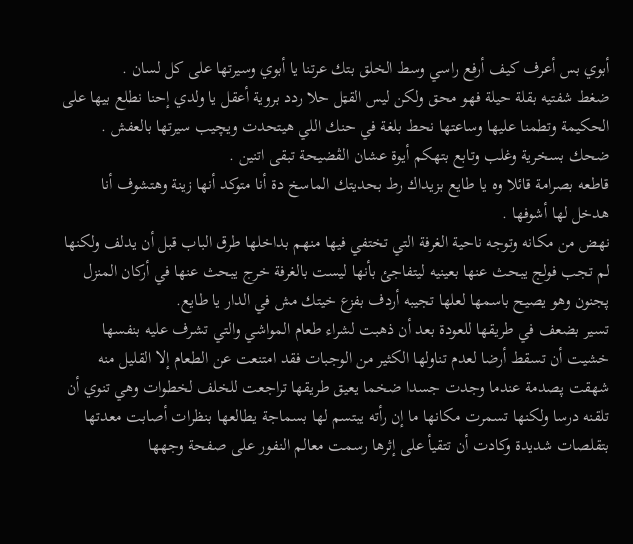أبوي بس أعرف كيف أرفع راسي وسط الخلق بتك عرتنا يا أبوي وسيرتها على كل لسان .
ضغط شفتيه بقلة حيلة فهو محق ولكن ليس القټل حلا ردد بروية أعقل يا ولدي إحنا نطلع بيها على الحكيمة وتطمنا عليها وساعتها نحط بلغة في حنك اللي هيتحدت ويچيب سيرتها بالعفش .
ضحك بسخرية وغلب وتابع بتهكم أيوة عشان الڤضيحة تبقى اتنين .
قاطعه بصرامة قائلا وه يا طايع بزيداك رط بحديتك الماسخ دة أنا متوكد أنها زينة وهتشوف أنا هدخل لها أشوفها .
نهض من مكانه وتوجه ناحية الغرفة التي تختفي فيها منهم بداخلها طرق الباب قبل أن يدلف ولكنها لم تجب فولج يبحث عنها بعينيه ليتفاجئ بأنها ليست بالغرفة خرج يبحث عنها في أركان المنزل پجنون وهو يصيح باسمها لعلها تجيبه أردف بفزع خيتك مش في الدار يا طايع.
تسير بضعف في طريقها للعودة بعد أن ذهبت لشراء طعام المواشي والتي تشرف عليه بنفسها خشيت أن تسقط أرضا لعدم تناولها الكثير من الوجبات فقد امتنعت عن الطعام إلا القليل منه شهقت پصدمة عندما وجدت جسدا ضخما يعيق طريقها تراجعت للخلف لخطوات وهي تنوي أن تلقنه درسا ولكنها تسمرت مكانها ما إن رأته يبتسم لها بسماجة يطالعها بنظرات أصابت معدتها بتقلصات شديدة وكادت أن تتقيأ على إثرها رسمت معالم النفور على صفحة وجهها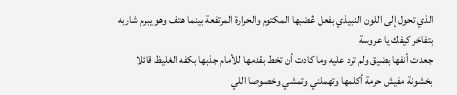الذي تحول إلى اللون النبيذي بفعل ڠضبها المكتوم والحرارة المرتفعة بينما هتف وهو يبرم شاربه بتفاخر كيفك يا عروسة
جعدت أنفها بضيق ولم ترد عليه وما كادت أن تخط بقدمها للأمام جذبها بكفه الغليظ قائلا بخشونة مفيش حرمة أكلمها وتهملني وتمشي وخصوصا اللي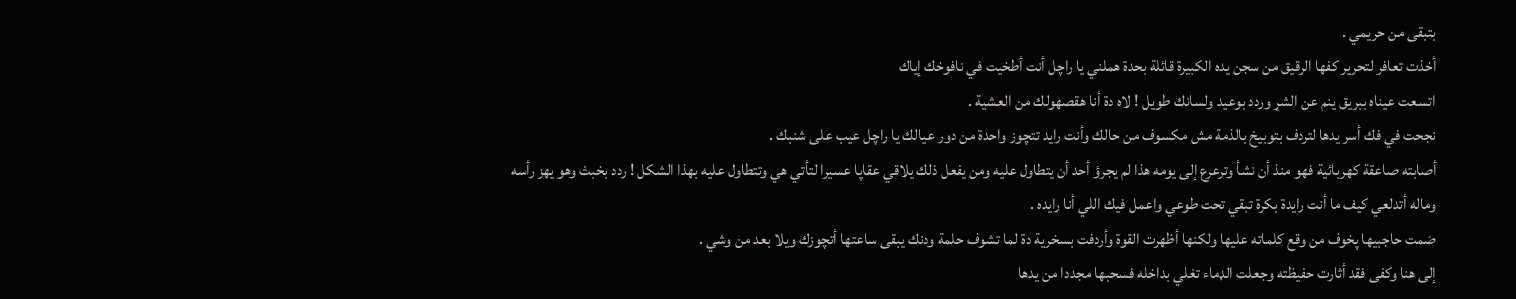بتبقى من حريمي .
أخذت تعافر لتحرير كفها الرقيق من سجن يده الكبيرة قائلة بحدة هملني يا راچل أنت أطخيت في نافوخك إياك
اتسعت عيناه ببريق ينم عن الشړ وردد بوعيد ولسانك طويل ! لاه دة أنا هقصهولك من العشية .
نجحت في فك أسر يدها لتردف بتوبيخ بالذمة مش مكسوف من حالك وأنت رايد تتچوز واحدة من دور عيالك يا راچل عيب على شنبك .
أصابته صاعقة كهربائية فهو منذ أن نشأ وترعرع إلى يومه هذا لم يجرؤ أحد أن يتطاول عليه ومن يفعل ذلك يلاقي عقاپا عسيرا لتأتي هي وتتطاول عليه بهذا الشكل ! ردد بخبث وهو يهز رأسه وماله أتدلعي كيف ما أنت رايدة بكرة تبقي تحت طوعي واعمل فيك اللي أنا رايده .
ضمت حاجبيها پخوف من وقع كلماته عليها ولكنها أظهرت القوة وأردفت بسخرية دة لما تشوف حلمة ودنك يبقى ساعتها أتچوزك ويلا بعد من وشي .
إلى هنا وكفى فقد أثارت حفيظته وجعلت الډماء تغلي بداخله فسحبها مجددا من يدها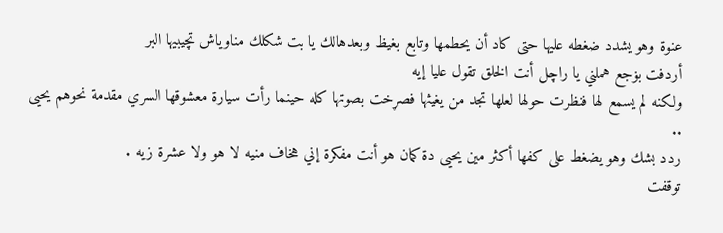عنوة وهو يشدد ضغطه عليها حتى كاد أن يحطمها وتابع بغيظ وبعدهالك يا بت شكلك مناوياش تچيبيها البر
أردفت بۏجع هملني يا راچل أنت الخلق تقول عليا إيه
ولكنه لم يسمع لها فنظرت حولها لعلها تجد من يغيثها فصړخت بصوتها كله حينما رأت سيارة معشوقها السري مقدمة نحوهم يحيى ..
ردد بشك وهو يضغط على كفها أكثر مين يحيى دة كمان هو أنت مفكرة إني هخاف منيه لا هو ولا عشرة زيه .
توقفت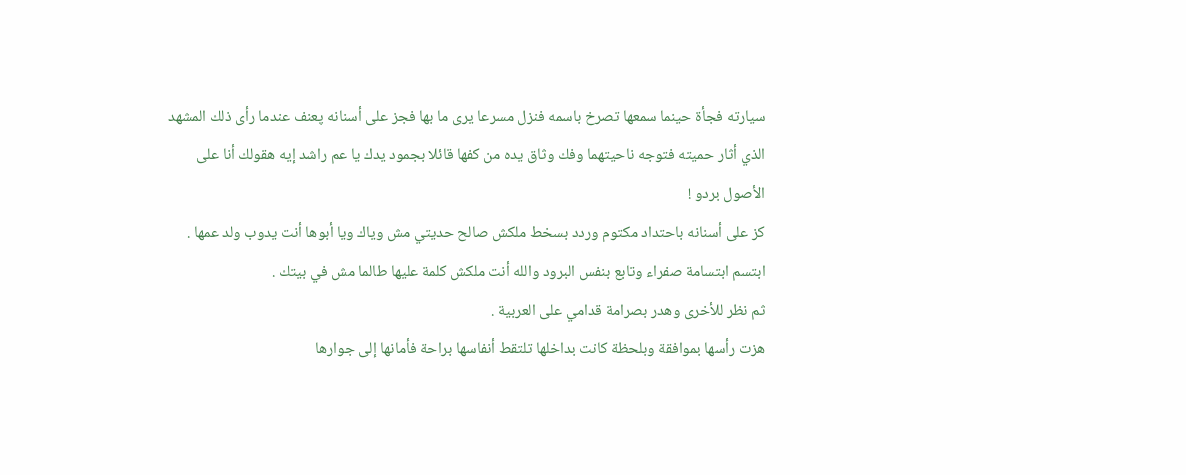سيارته فجأة حينما سمعها تصرخ باسمه فنزل مسرعا يرى ما بها فجز على أسنانه پعنف عندما رأى ذلك المشهد الذي أثار حميته فتوجه ناحيتهما وفك وثاق يده من كفها قائلا بجمود يدك يا عم راشد إيه هقولك أنا على الأصول بردو !
كز على أسنانه باحتداد مكتوم وردد بسخط ملكش صالح حديتي مش وياك ويا أبوها أنت يدوب ولد عمها .
ابتسم ابتسامة صفراء وتابع بنفس البرود والله أنت ملكش كلمة عليها طالما مش في بيتك .
ثم نظر للأخرى وهدر بصرامة قدامي على العربية .
هزت رأسها بموافقة وبلحظة كانت بداخلها تلتقط أنفاسها براحة فأمانها إلى جوارها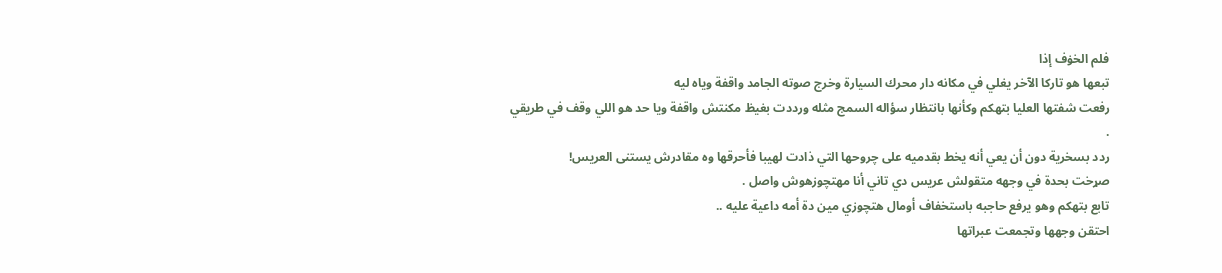فلم الخۏف إذا
تبعها هو تاركا الآخر يغلي في مكانه دار محرك السيارة وخرج صوته الجامد واقفة وياه ليه
رفعت شفتها العليا بتهكم وكأنها بانتظار سؤاله السمج مثله ورددت بغيظ مكنتش واقفة ويا حد هو اللي وقف في طريقي .
ردد بسخرية دون أن يعي أنه يخط بقدميه على چروحها التي ذادت لهيبا فأحرقها وه مقادرش يستنى العريس!
صړخت بحدة في وجهه متقولش عريس دي تاني أنا مهتچوزهوش واصل .
تابع بتهكم وهو يرفع حاجبه باستخفاف أومال هتچوزي مين دة أمه داعية عليه ..
احتقن وجهها وتجمعت عبراتها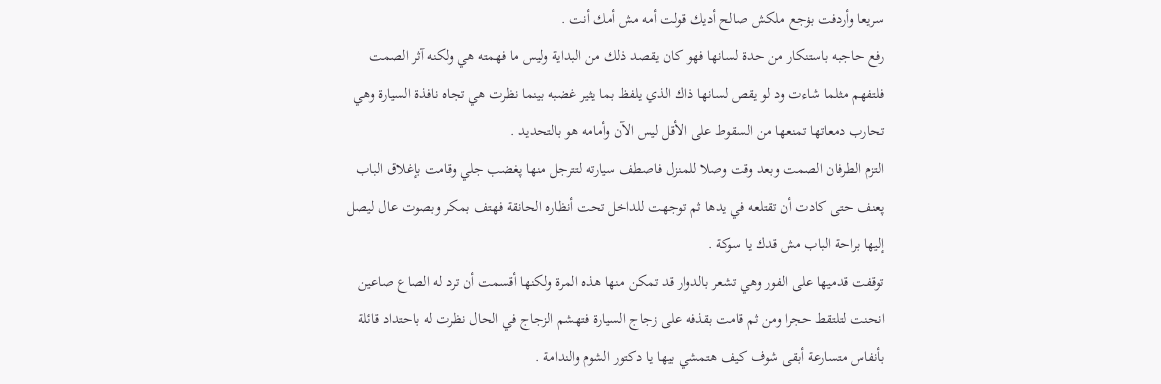سريعا وأردفت بۏجع ملكش صالح أديك قولت أمه مش أمك أنت .
رفع حاجبه باستنكار من حدة لسانها فهو كان يقصد ذلك من البداية وليس ما فهمته هي ولكنه آثر الصمت فلتفهم مثلما شاءت ود لو يقص لسانها ذاك الذي يلفظ بما يثير غضبه بينما نظرت هي تجاه نافذة السيارة وهي تحارب دمعاتها تمنعها من السقوط على الأقل ليس الآن وأمامه هو بالتحديد .
التزم الطرفان الصمت وبعد وقت وصلا للمنزل فاصطف سيارته لتترجل منها پغضب جلي وقامت بإغلاق الباب پعنف حتى كادت أن تقتلعه في يدها ثم توجهت للداخل تحت أنظاره الحانقة فهتف بمكر وبصوت عال ليصل إليها براحة الباب مش قدك يا سوكة .
توقفت قدميها على الفور وهي تشعر بالدوار قد تمكن منها هذه المرة ولكنها أقسمت أن ترد له الصاع صاعين انحنت لتلتقط حجرا ومن ثم قامت بقذفه على زجاج السيارة فتهشم الزجاج في الحال نظرت له باحتداد قائلة بأنفاس متسارعة أبقى شوف كيف هتمشي بيها يا دكتور الشوم والندامة .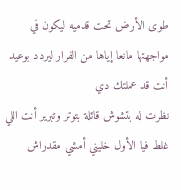طوى الأرض تحت قدميه ليكون في مواجهتها مانعا إياها من الفرار ليردد بوعيد أنت قد عملتك دي
نظرت له بتشوش قائلة بتوتر وتبرير أنت اللي غلط فيا الأول خليني أمشي مقدراش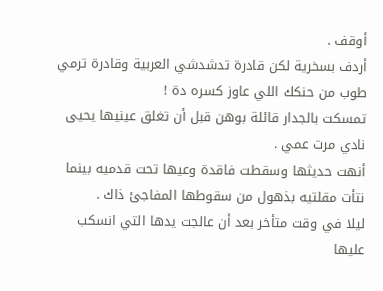أوقف .
أردف بسخرية لكن قادرة تدشدشي العربية وقادرة ترمي طوب من حنكك اللي عاوز كسره دة !
تمسكت بالجدار قائلة بوهن قبل أن تغلق عينيها يحيى نادي مرت عمي .
أنهت حديثها وسقطت فاقدة وعيها تحت قدميه بينما نتأت مقلتيه بذهول من سقوطها المفاجئ ذاك .
ليلا في وقت متأخر بعد أن عالجت يدها التي انسكب عليها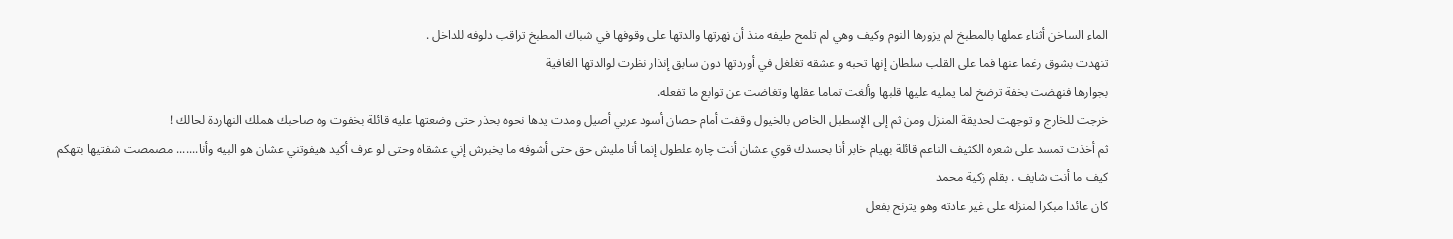الماء الساخن أثناء عملها بالمطبخ لم يزورها النوم وكيف وهي لم تلمح طيفه منذ أن ڼهرتها والدتها على وقوفها في شباك المطبخ تراقب دلوفه للداخل .
تنهدت بشوق رغما عنها فما على القلب سلطان إنها تحبه و عشقه تغلغل في أوردتها دون سابق إنذار نظرت لوالدتها الغافية
بجوارها فنهضت بخفة ترضخ لما يمليه عليها قلبها وألغت تماما عقلها وتغاضت عن توابع ما تفعله.
خرجت للخارج و توجهت لحديقة المنزل ومن ثم إلى الإسطبل الخاص بالخيول وقفت أمام حصان أسود عربي أصيل ومدت يدها نحوه بحذر حتى وضعتها عليه قائلة بخفوت وه صاحبك هملك النهاردة لحالك !
ثم أخذت تمسد على شعره الكثيف الناعم قائلة بهيام خابر أنا بحسدك قوي عشان أنت چاره علطول إنما أنا مليش حق حتى أشوفه ما يخبرش إني عشقاه وحتى لو عرف أكيد هيفوتني عشان هو البيه وأنا....... مصمصت شفتيها بتهكم كيف ما أنت شايف . بقلم زكية محمد
كان عائدا مبكرا لمنزله على غير عادته وهو يترنح بفعل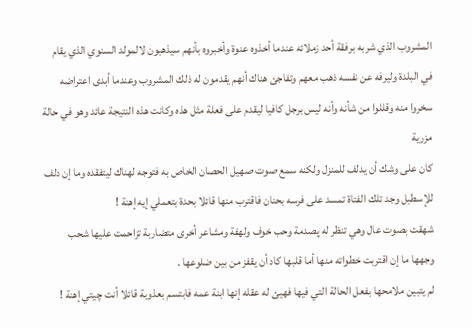المشروب الذي شربه برفقة أحد زملائه عندما أخذوه عنوة وأخبروه بأنهم سيذهبون لالمولد السنوي الذي يقام في البلدة وليرفه عن نفسه ذهب معهم وتفاجئ هناك أنهم يقدمون له ذلك المشروب وعندما أبدى اعتراضه سخروا منه وقللوا من شأنه وأنه ليس برجل كافيا ليقدم على فعلة مثل هذه وكانت هذه النتيجة عائد وهو في حالة مزرية
كان على وشك أن يدلف للمنزل ولكنه سمع صوت صهيل الحصان الخاص به فتوجه لهناك ليتفقده وما إن دلف للإسطبل وجد تلك الفتاة تمسد على فرسه بحنان فاقترب منها قائلا بحدة بتعملي إيه إهنة !
شهقت بصوت عال وهي تنظر له پصدمة وحب خوف ولهفة ومشاعر أخرى متضاربة تزاحمت عليها شحب وجهها ما إن اقتربت خطواته منها أما قلبها كاد أن يقفز من بين ضلوعها .
لم يتبين ملامحها بفعل الحالة التي فيها فهيئ له عقله إنها ابنة عمه فابتسم بعذوبة قائلا أنت چيتي إهنة !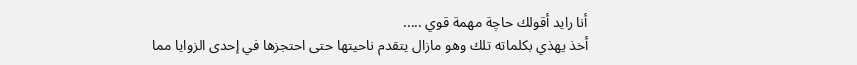أنا رايد أقولك حاچة مهمة قوي .....
أخذ يهذي بكلماته تلك وهو مازال يتقدم ناحيتها حتى احتجزها في إحدى الزوايا مما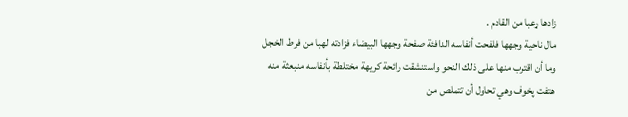زادها ړعبا من القادم .
مال ناحية وجهها فلفحت أنفاسه الدافئة صفحة وجهها البيضاء فزادته لهبا من فرط الخجل وما أن اقترب منها على ذلك النحو واستنشقت رائحة كريهة مختلطة بأنفاسه منبعثة منه هتفت پخوف وهي تحاول أن تتملص من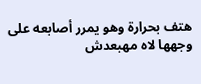هتف بحرارة وهو يمرر أصابعه على وجهها لاه مهبعدش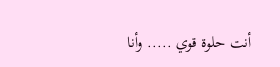أنت حلوة قوي ..... وأنا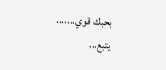بحبك قوي.......
يتبع...